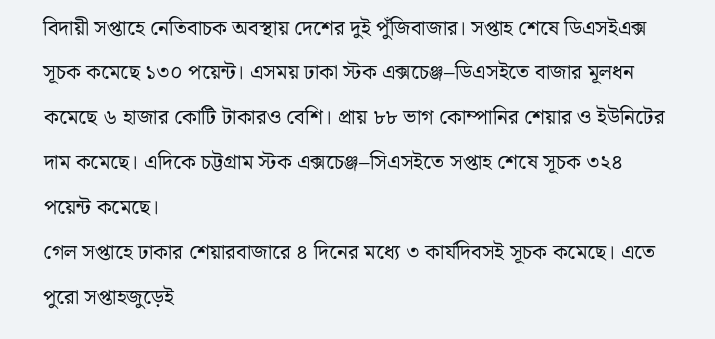বিদায়ী সপ্তাহে নেতিবাচক অবস্থায় দেশের দুই পুঁজিবাজার। সপ্তাহ শেষে ডিএসইএক্স সূচক কমেছে ১৩০ পয়েন্ট। এসময় ঢাকা স্টক এক্সচেঞ্জ–ডিএসইতে বাজার মূলধন কমেছে ৬ হাজার কোটি টাকারও বেশি। প্রায় ৮৮ ভাগ কোম্পানির শেয়ার ও ইউনিটের দাম কমেছে। এদিকে চট্টগ্রাম স্টক এক্সচেঞ্জ–সিএসইতে সপ্তাহ শেষে সূচক ৩২৪ পয়েন্ট কমেছে।
গেল সপ্তাহে ঢাকার শেয়ারবাজারে ৪ দিনের মধ্যে ৩ কার্যদিবসই সূচক কমেছে। এতে পুরো সপ্তাহজুড়েই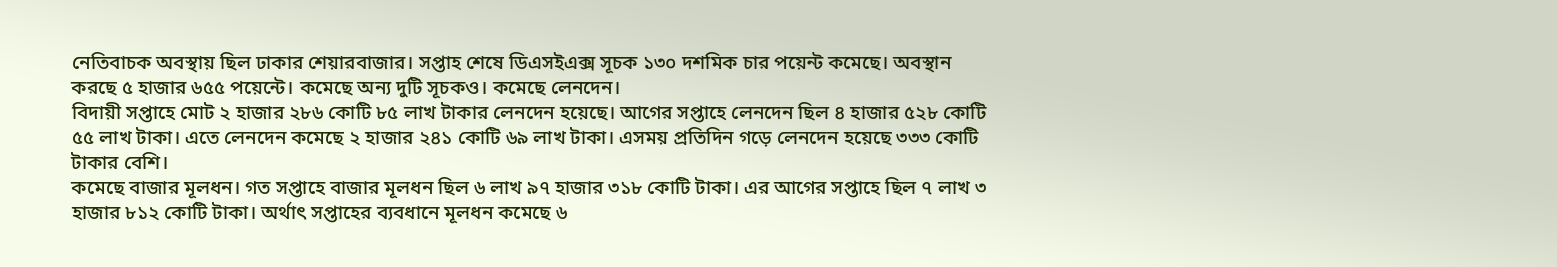নেতিবাচক অবস্থায় ছিল ঢাকার শেয়ারবাজার। সপ্তাহ শেষে ডিএসইএক্স সূচক ১৩০ দশমিক চার পয়েন্ট কমেছে। অবস্থান করছে ৫ হাজার ৬৫৫ পয়েন্টে। কমেছে অন্য দুটি সূচকও। কমেছে লেনদেন।
বিদায়ী সপ্তাহে মোট ২ হাজার ২৮৬ কোটি ৮৫ লাখ টাকার লেনদেন হয়েছে। আগের সপ্তাহে লেনদেন ছিল ৪ হাজার ৫২৮ কোটি ৫৫ লাখ টাকা। এতে লেনদেন কমেছে ২ হাজার ২৪১ কোটি ৬৯ লাখ টাকা। এসময় প্রতিদিন গড়ে লেনদেন হয়েছে ৩৩৩ কোটি টাকার বেশি।
কমেছে বাজার মূলধন। গত সপ্তাহে বাজার মূলধন ছিল ৬ লাখ ৯৭ হাজার ৩১৮ কোটি টাকা। এর আগের সপ্তাহে ছিল ৭ লাখ ৩ হাজার ৮১২ কোটি টাকা। অর্থাৎ সপ্তাহের ব্যবধানে মূলধন কমেছে ৬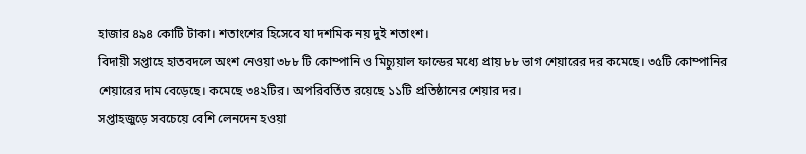হাজার ৪৯৪ কোটি টাকা। শতাংশের হিসেবে যা দশমিক নয় দুই শতাংশ।
বিদায়ী সপ্তাহে হাতবদলে অংশ নেওয়া ৩৮৮ টি কোম্পানি ও মিচ্যুয়াল ফান্ডের মধ্যে প্রায় ৮৮ ভাগ শেয়ারের দর কমেছে। ৩৫টি কোম্পানির শেয়ারের দাম বেড়েছে। কমেছে ৩৪২টির। অপরিবর্তিত রয়েছে ১১টি প্রতিষ্ঠানের শেয়ার দর।
সপ্তাহজুড়ে সবচেয়ে বেশি লেনদেন হওয়া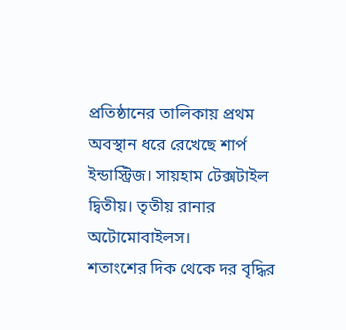প্রতিষ্ঠানের তালিকায় প্রথম অবস্থান ধরে রেখেছে শার্প ইন্ডাস্ট্রিজ। সায়হাম টেক্সটাইল দ্বিতীয়। তৃতীয় রানার অটোমোবাইলস।
শতাংশের দিক থেকে দর বৃদ্ধির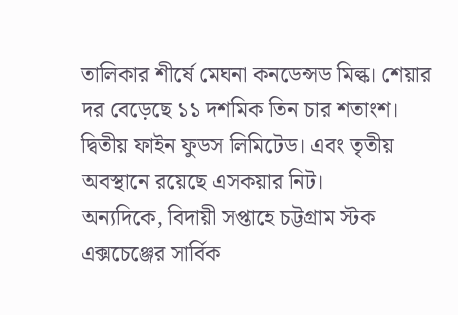তালিকার শীর্ষে মেঘনা কনডেন্সড মিল্ক। শেয়ার দর বেড়েছে ১১ দশমিক তিন চার শতাংশ। দ্বিতীয় ফাইন ফুডস লিমিটেড। এবং তৃতীয় অবস্থানে রয়েছে এসকয়ার নিট।
অন্যদিকে, বিদায়ী সপ্তাহে চট্টগ্রাম স্টক এক্সচেঞ্জের সার্বিক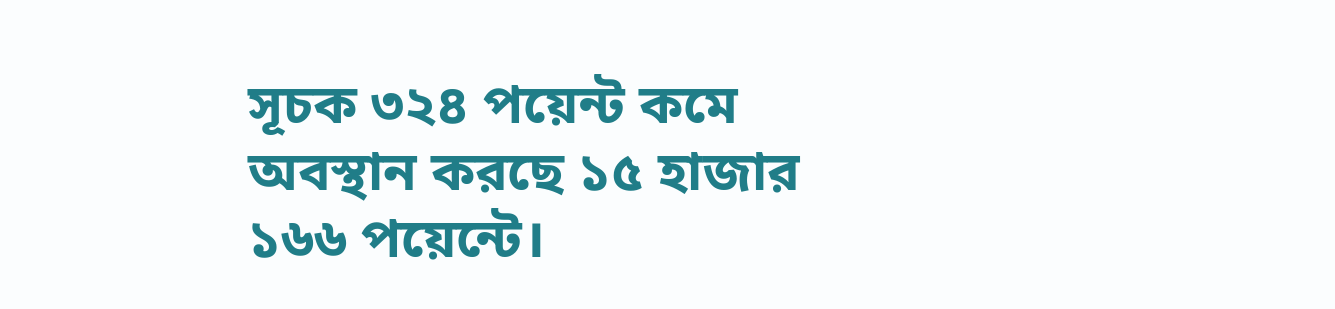সূচক ৩২৪ পয়েন্ট কমে অবস্থান করছে ১৫ হাজার ১৬৬ পয়েন্টে।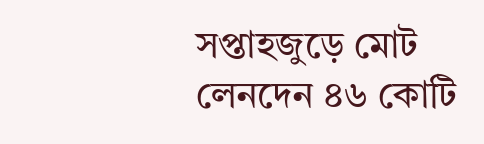সপ্তাহজুড়ে মোট লেনদেন ৪৬ কোটি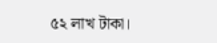৫২ লাখ টাকা।